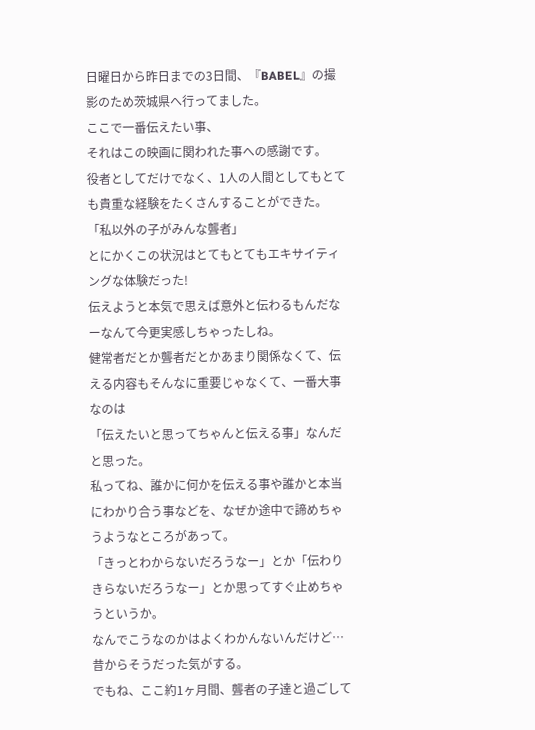日曜日から昨日までの3日間、『BABEL』の撮影のため茨城県へ行ってました。
ここで一番伝えたい事、
それはこの映画に関われた事への感謝です。
役者としてだけでなく、1人の人間としてもとても貴重な経験をたくさんすることができた。
「私以外の子がみんな聾者」
とにかくこの状況はとてもとてもエキサイティングな体験だった!
伝えようと本気で思えば意外と伝わるもんだなーなんて今更実感しちゃったしね。
健常者だとか聾者だとかあまり関係なくて、伝える内容もそんなに重要じゃなくて、一番大事なのは
「伝えたいと思ってちゃんと伝える事」なんだと思った。
私ってね、誰かに何かを伝える事や誰かと本当にわかり合う事などを、なぜか途中で諦めちゃうようなところがあって。
「きっとわからないだろうなー」とか「伝わりきらないだろうなー」とか思ってすぐ止めちゃうというか。
なんでこうなのかはよくわかんないんだけど…昔からそうだった気がする。
でもね、ここ約1ヶ月間、聾者の子達と過ごして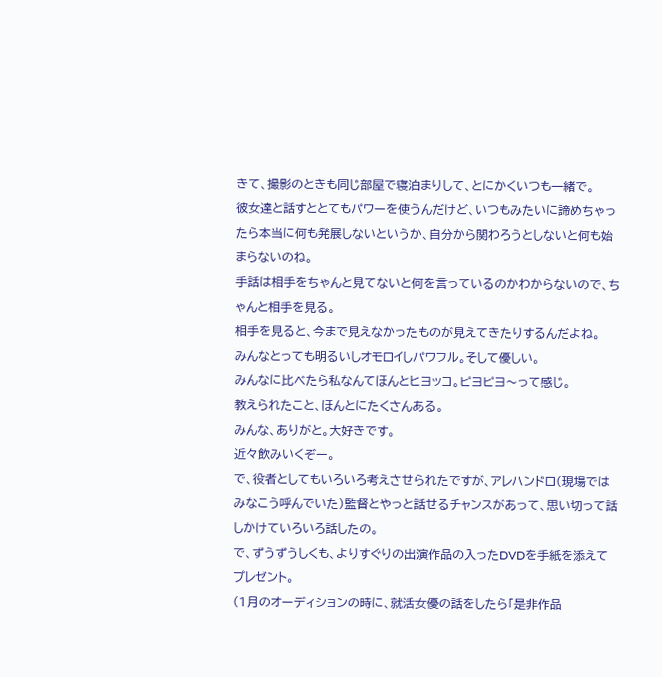きて、撮影のときも同じ部屋で寝泊まりして、とにかくいつも一緒で。
彼女達と話すととてもパワーを使うんだけど、いつもみたいに諦めちゃったら本当に何も発展しないというか、自分から関わろうとしないと何も始まらないのね。
手話は相手をちゃんと見てないと何を言っているのかわからないので、ちゃんと相手を見る。
相手を見ると、今まで見えなかったものが見えてきたりするんだよね。
みんなとっても明るいしオモロイしパワフル。そして優しい。
みんなに比べたら私なんてほんとヒヨッコ。ピヨピヨ〜って感じ。
教えられたこと、ほんとにたくさんある。
みんな、ありがと。大好きです。
近々飲みいくぞー。
で、役者としてもいろいろ考えさせられたですが、アレハンドロ(現場ではみなこう呼んでいた)監督とやっと話せるチャンスがあって、思い切って話しかけていろいろ話したの。
で、ずうずうしくも、よりすぐりの出演作品の入ったDVDを手紙を添えてプレゼント。
(1月のオーディションの時に、就活女優の話をしたら「是非作品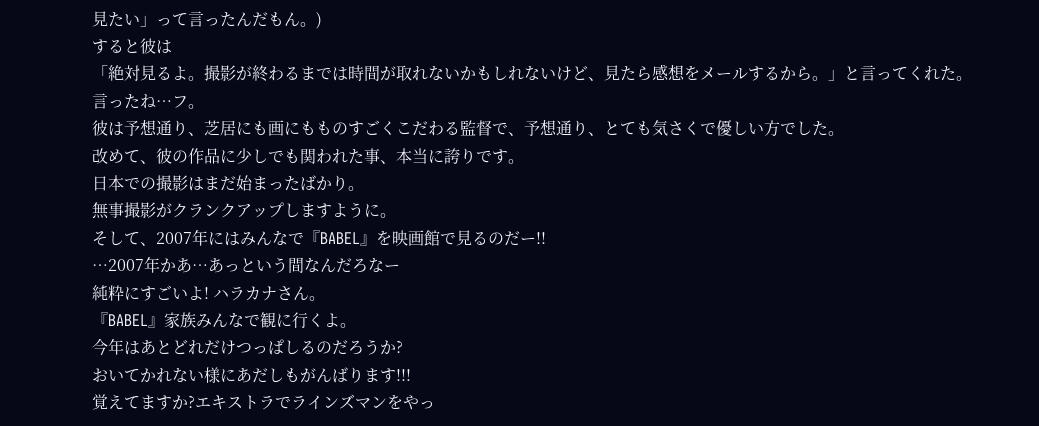見たい」って言ったんだもん。)
すると彼は
「絶対見るよ。撮影が終わるまでは時間が取れないかもしれないけど、見たら感想をメールするから。」と言ってくれた。
言ったね…フ。
彼は予想通り、芝居にも画にもものすごくこだわる監督で、予想通り、とても気さくで優しい方でした。
改めて、彼の作品に少しでも関われた事、本当に誇りです。
日本での撮影はまだ始まったばかり。
無事撮影がクランクアップしますように。
そして、2007年にはみんなで『BABEL』を映画館で見るのだー!!
…2007年かあ…あっという間なんだろなー
純粋にすごいよ! ハラカナさん。
『BABEL』家族みんなで観に行くよ。
今年はあとどれだけつっぱしるのだろうか?
おいてかれない様にあだしもがんばります!!!
覚えてますか?エキストラでラインズマンをやっ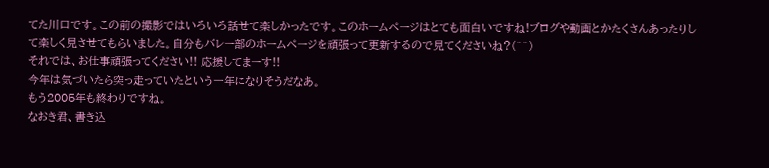てた川口です。この前の撮影ではいろいろ話せて楽しかったです。このホームページはとても面白いですね!ブログや動画とかたくさんあったりして楽しく見させてもらいました。自分もバレー部のホームページを頑張って更新するので見てくださいね?(^^)
それでは、お仕事頑張ってください!! 応援してまーす!!
今年は気づいたら突っ走っていたという一年になりそうだなあ。
もう2005年も終わりですね。
なおき君、書き込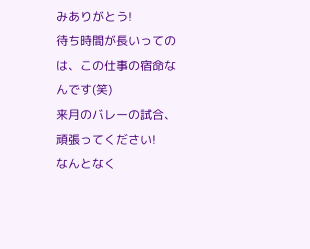みありがとう!
待ち時間が長いってのは、この仕事の宿命なんです(笑)
来月のバレーの試合、頑張ってください!
なんとなく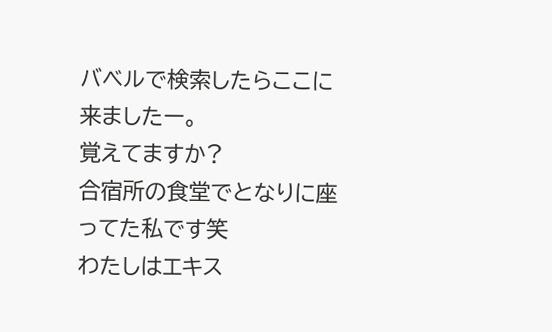バベルで検索したらここに来ましたー。
覚えてますか?
合宿所の食堂でとなりに座ってた私です笑
わたしはエキス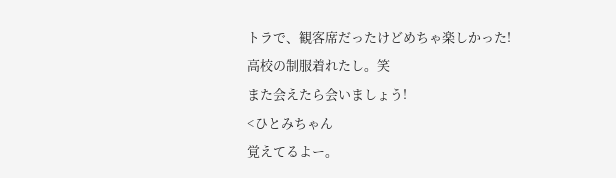トラで、観客席だったけどめちゃ楽しかった!
高校の制服着れたし。笑
また会えたら会いましょう!
<ひとみちゃん
覚えてるよー。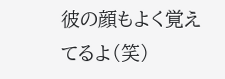彼の顔もよく覚えてるよ(笑)